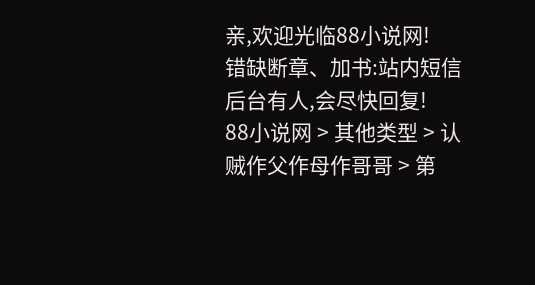亲,欢迎光临88小说网!
错缺断章、加书:站内短信
后台有人,会尽快回复!
88小说网 > 其他类型 > 认贼作父作母作哥哥 > 第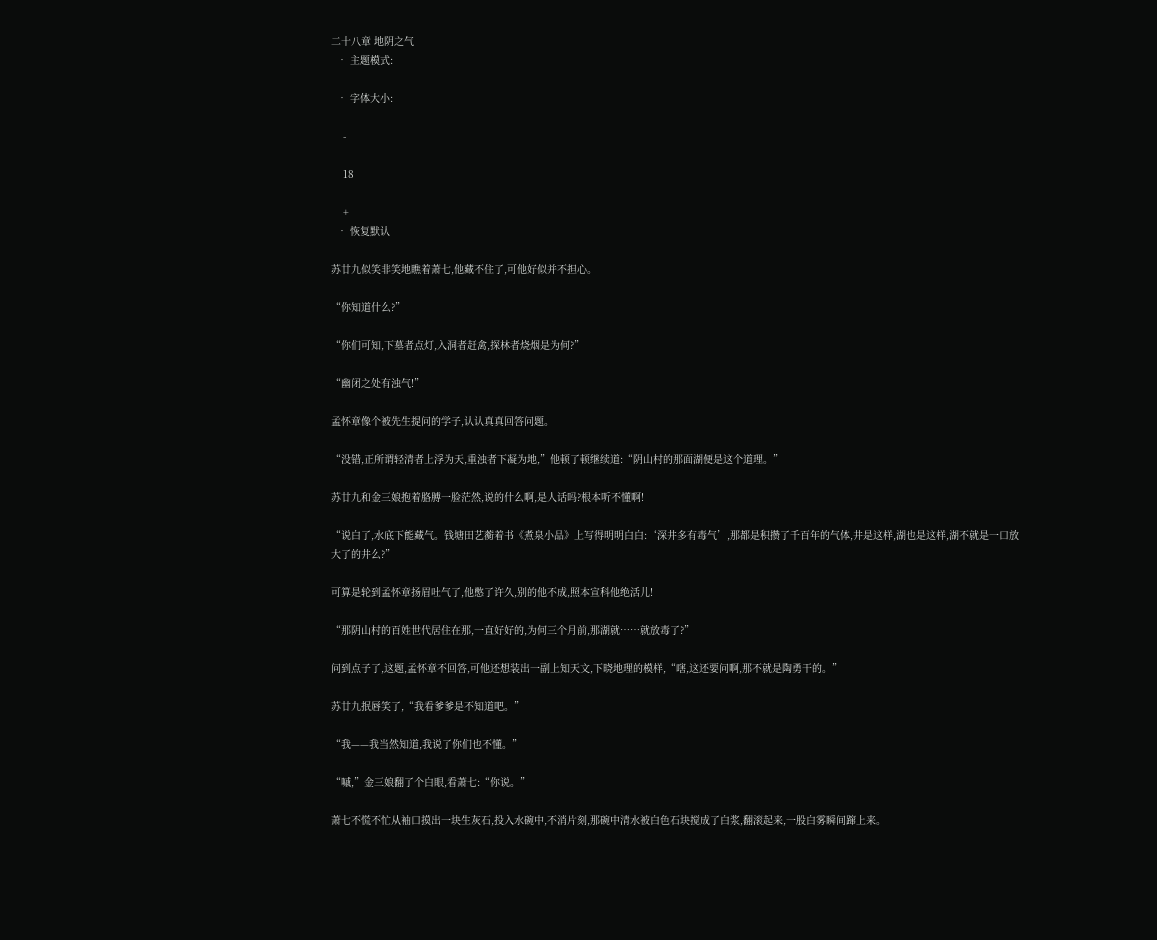二十八章 地阴之气
  • 主题模式:

  • 字体大小:

    -

    18

    +
  • 恢复默认

苏廿九似笑非笑地瞧着萧七,他藏不住了,可他好似并不担心。

“你知道什么?”

“你们可知,下墓者点灯,入洞者赶禽,探林者烧烟是为何?”

“幽闭之处有浊气!”

孟怀章像个被先生提问的学子,认认真真回答问题。

“没错,正所谓轻清者上浮为天,重浊者下凝为地,”他顿了顿继续道:“阴山村的那面湖便是这个道理。”

苏廿九和金三娘抱着胳膊一脸茫然,说的什么啊,是人话吗?根本听不懂啊!

“说白了,水底下能藏气。钱塘田艺蘅着书《煮泉小品》上写得明明白白:‘深井多有毒气’,那都是积攒了千百年的气体,井是这样,湖也是这样,湖不就是一口放大了的井么?”

可算是轮到孟怀章扬眉吐气了,他憋了许久,别的他不成,照本宣科他绝活儿!

“那阴山村的百姓世代居住在那,一直好好的,为何三个月前,那湖就……就放毒了?”

问到点子了,这题,孟怀章不回答,可他还想装出一副上知天文,下晓地理的模样,“嗐,这还要问啊,那不就是陶勇干的。”

苏廿九抿唇笑了,“我看爹爹是不知道吧。”

“我——我当然知道,我说了你们也不懂。”

“嘁,”金三娘翻了个白眼,看萧七:“你说。”

萧七不慌不忙从袖口摸出一块生灰石,投入水碗中,不消片刻,那碗中清水被白色石块搅成了白浆,翻滚起来,一股白雾瞬间蹿上来。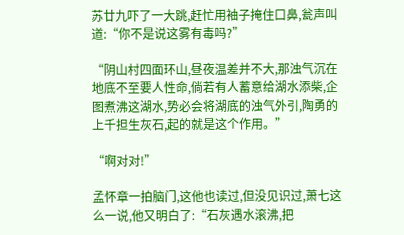苏廿九吓了一大跳,赶忙用袖子掩住口鼻,瓮声叫道:“你不是说这雾有毒吗?”

“阴山村四面环山,昼夜温差并不大,那浊气沉在地底不至要人性命,倘若有人蓄意给湖水添柴,企图煮沸这湖水,势必会将湖底的浊气外引,陶勇的上千担生灰石,起的就是这个作用。”

“啊对对!”

孟怀章一拍脑门,这他也读过,但没见识过,萧七这么一说,他又明白了:“石灰遇水滚沸,把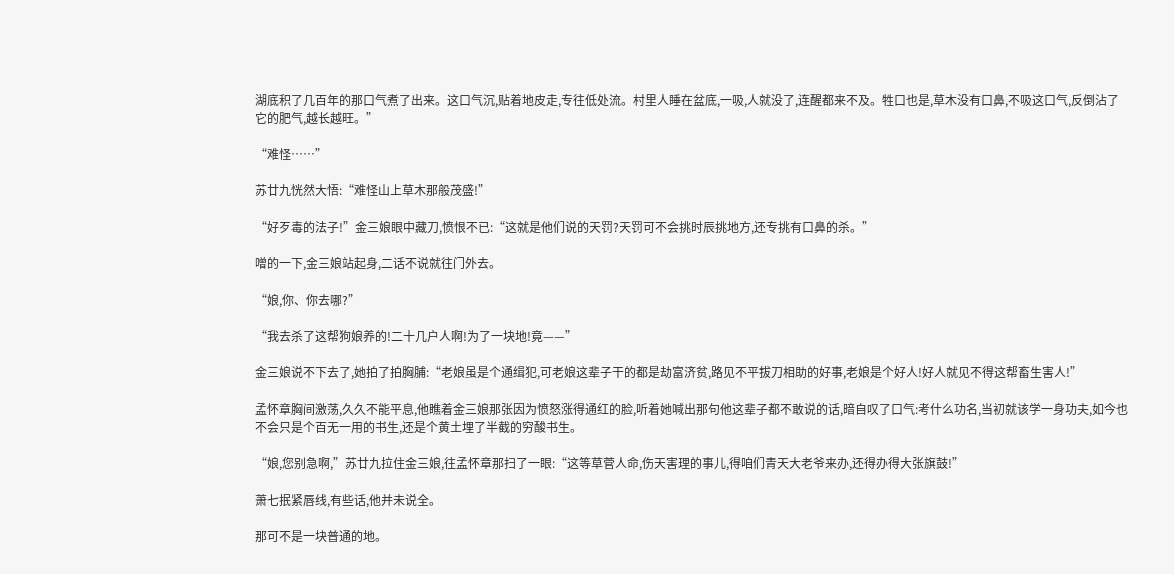湖底积了几百年的那口气煮了出来。这口气沉,贴着地皮走,专往低处流。村里人睡在盆底,一吸,人就没了,连醒都来不及。牲口也是,草木没有口鼻,不吸这口气,反倒沾了它的肥气,越长越旺。”

“难怪……”

苏廿九恍然大悟:“难怪山上草木那般茂盛!”

“好歹毒的法子!”金三娘眼中藏刀,愤恨不已:“这就是他们说的天罚?天罚可不会挑时辰挑地方,还专挑有口鼻的杀。”

噌的一下,金三娘站起身,二话不说就往门外去。

“娘,你、你去哪?”

“我去杀了这帮狗娘养的!二十几户人啊!为了一块地!竟——”

金三娘说不下去了,她拍了拍胸脯:“老娘虽是个通缉犯,可老娘这辈子干的都是劫富济贫,路见不平拔刀相助的好事,老娘是个好人!好人就见不得这帮畜生害人!”

孟怀章胸间激荡,久久不能平息,他瞧着金三娘那张因为愤怒涨得通红的脸,听着她喊出那句他这辈子都不敢说的话,暗自叹了口气:考什么功名,当初就该学一身功夫,如今也不会只是个百无一用的书生,还是个黄土埋了半截的穷酸书生。

“娘,您别急啊,”苏廿九拉住金三娘,往孟怀章那扫了一眼:“这等草菅人命,伤天害理的事儿,得咱们青天大老爷来办,还得办得大张旗鼓!”

萧七抿紧唇线,有些话,他并未说全。

那可不是一块普通的地。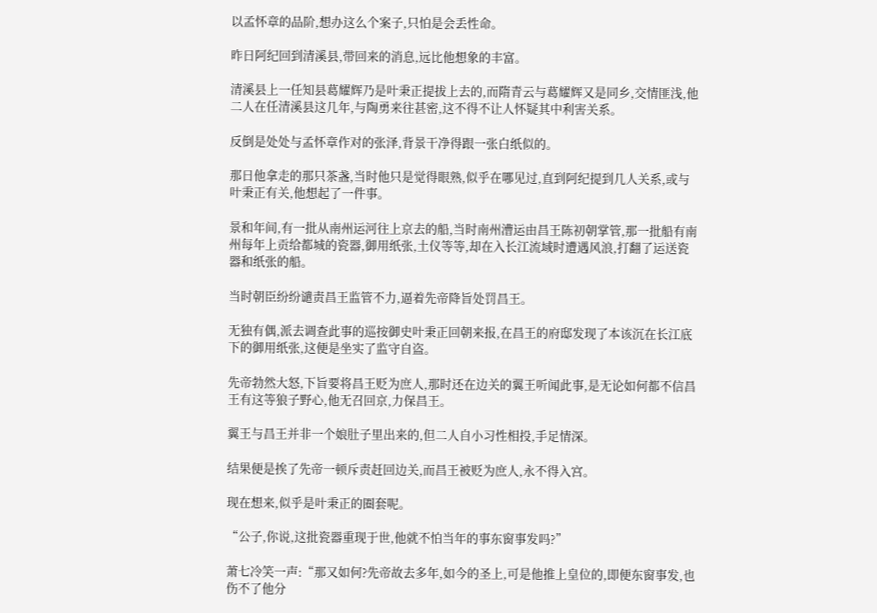以孟怀章的品阶,想办这么个案子,只怕是会丢性命。

昨日阿纪回到清溪县,带回来的消息,远比他想象的丰富。

清溪县上一任知县葛耀辉乃是叶秉正提拔上去的,而隋青云与葛耀辉又是同乡,交情匪浅,他二人在任清溪县这几年,与陶勇来往甚密,这不得不让人怀疑其中利害关系。

反倒是处处与孟怀章作对的张泽,背景干净得跟一张白纸似的。

那日他拿走的那只茶盏,当时他只是觉得眼熟,似乎在哪见过,直到阿纪提到几人关系,或与叶秉正有关,他想起了一件事。

景和年间,有一批从南州运河往上京去的船,当时南州漕运由昌王陈初朝掌管,那一批船有南州每年上贡给都城的瓷器,御用纸张,土仪等等,却在入长江流域时遭遇风浪,打翻了运送瓷器和纸张的船。

当时朝臣纷纷谴责昌王监管不力,逼着先帝降旨处罚昌王。

无独有偶,派去调查此事的巡按御史叶秉正回朝来报,在昌王的府邸发现了本该沉在长江底下的御用纸张,这便是坐实了监守自盗。

先帝勃然大怒,下旨要将昌王贬为庶人,那时还在边关的翼王听闻此事,是无论如何都不信昌王有这等狼子野心,他无召回京,力保昌王。

翼王与昌王并非一个娘肚子里出来的,但二人自小习性相投,手足情深。

结果便是挨了先帝一顿斥责赶回边关,而昌王被贬为庶人,永不得入宫。

现在想来,似乎是叶秉正的圈套呢。

“公子,你说,这批瓷器重现于世,他就不怕当年的事东窗事发吗?”

萧七冷笑一声:“那又如何?先帝故去多年,如今的圣上,可是他推上皇位的,即便东窗事发,也伤不了他分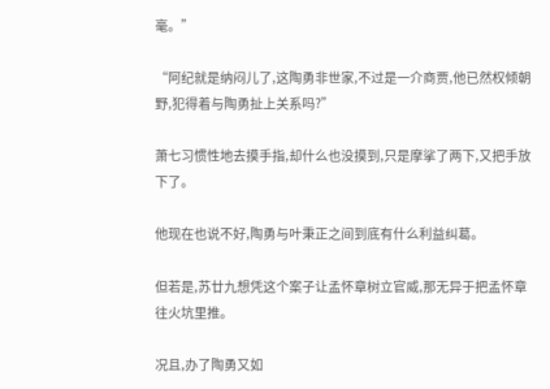毫。”

“阿纪就是纳闷儿了,这陶勇非世家,不过是一介商贾,他已然权倾朝野,犯得着与陶勇扯上关系吗?”

萧七习惯性地去摸手指,却什么也没摸到,只是摩挲了两下,又把手放下了。

他现在也说不好,陶勇与叶秉正之间到底有什么利益纠葛。

但若是,苏廿九想凭这个案子让孟怀章树立官威,那无异于把孟怀章往火坑里推。

况且,办了陶勇又如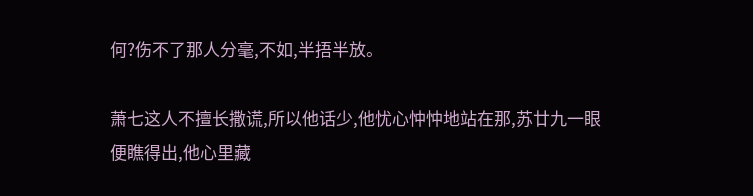何?伤不了那人分毫,不如,半捂半放。

萧七这人不擅长撒谎,所以他话少,他忧心忡忡地站在那,苏廿九一眼便瞧得出,他心里藏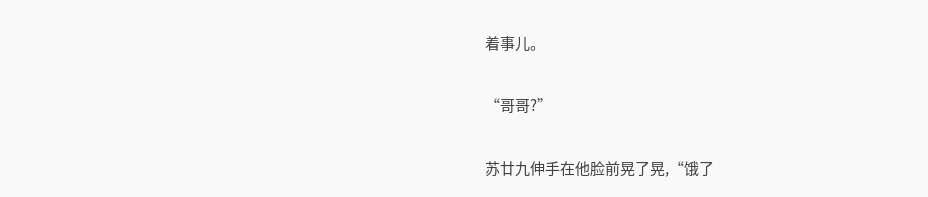着事儿。

“哥哥?”

苏廿九伸手在他脸前晃了晃,“饿了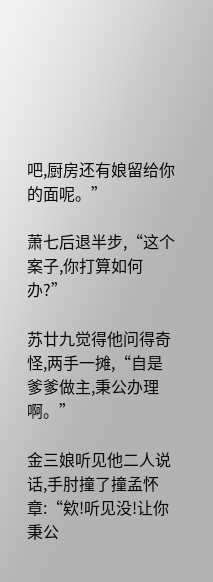吧,厨房还有娘留给你的面呢。”

萧七后退半步,“这个案子,你打算如何办?”

苏廿九觉得他问得奇怪,两手一摊,“自是爹爹做主,秉公办理啊。”

金三娘听见他二人说话,手肘撞了撞孟怀章:“欸!听见没!让你秉公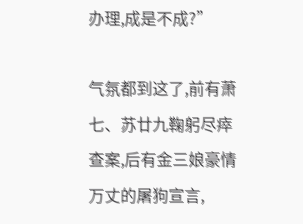办理,成是不成?”

气氛都到这了,前有萧七、苏廿九鞠躬尽瘁查案,后有金三娘豪情万丈的屠狗宣言,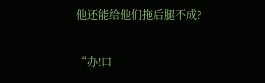他还能给他们拖后腿不成?

“办!口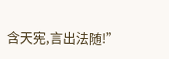含天宪,言出法随!”